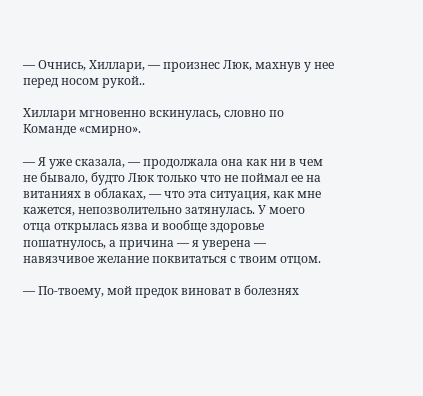— Очнись, Хиллари, — произнес Люк, махнув у нее перед носом рукой..

Хиллари мгновенно вскинулась, словно по Команде «смирно».

— Я уже сказала, — продолжала она как ни в чем не бывало, будто Люк только что не поймал ее на витаниях в облаках, — что эта ситуация, как мне кажется, непозволительно затянулась. У моего отца открылась язва и вообще здоровье пошатнулось, а причина — я уверена — навязчивое желание поквитаться с твоим отцом.

— По-твоему, мой предок виноват в болезнях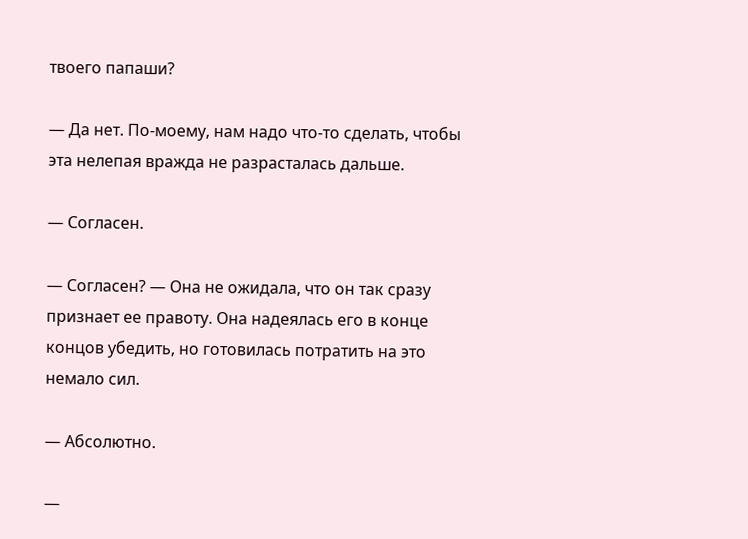твоего папаши?

— Да нет. По-моему, нам надо что-то сделать, чтобы эта нелепая вражда не разрасталась дальше.

— Согласен.

— Согласен? — Она не ожидала, что он так сразу признает ее правоту. Она надеялась его в конце концов убедить, но готовилась потратить на это немало сил.

— Абсолютно.

—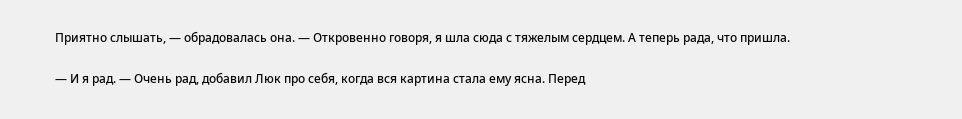Приятно слышать, — обрадовалась она. — Откровенно говоря, я шла сюда с тяжелым сердцем. А теперь рада, что пришла.

— И я рад. — Очень рад, добавил Люк про себя, когда вся картина стала ему ясна. Перед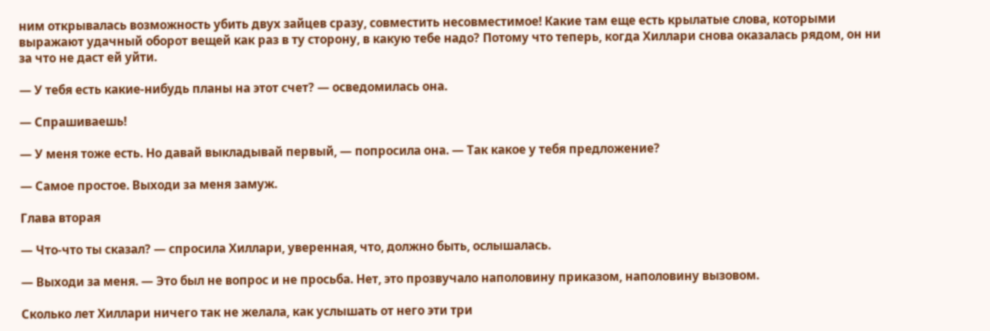ним открывалась возможность убить двух зайцев сразу, совместить несовместимое! Какие там еще есть крылатые слова, которыми выражают удачный оборот вещей как раз в ту сторону, в какую тебе надо? Потому что теперь, когда Хиллари снова оказалась рядом, он ни за что не даст ей уйти.

— У тебя есть какие-нибудь планы на этот счет? — осведомилась она.

— Спрашиваешь!

— У меня тоже есть. Но давай выкладывай первый, — попросила она. — Так какое у тебя предложение?

— Самое простое. Выходи за меня замуж.

Глава вторая

— Что-что ты сказал? — спросила Хиллари, уверенная, что, должно быть, ослышалась.

— Выходи за меня. — Это был не вопрос и не просьба. Нет, это прозвучало наполовину приказом, наполовину вызовом.

Сколько лет Хиллари ничего так не желала, как услышать от него эти три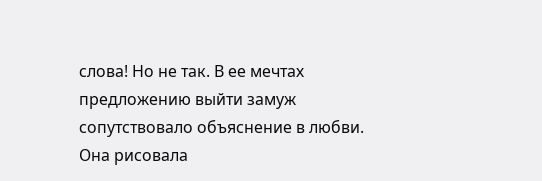слова! Но не так. В ее мечтах предложению выйти замуж сопутствовало объяснение в любви. Она рисовала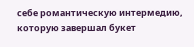себе романтическую интермедию, которую завершал букет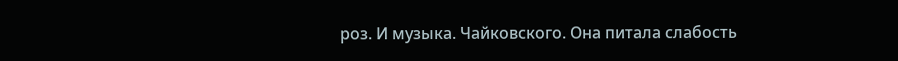роз. И музыка. Чайковского. Она питала слабость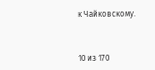к Чайковскому.



10 из 170